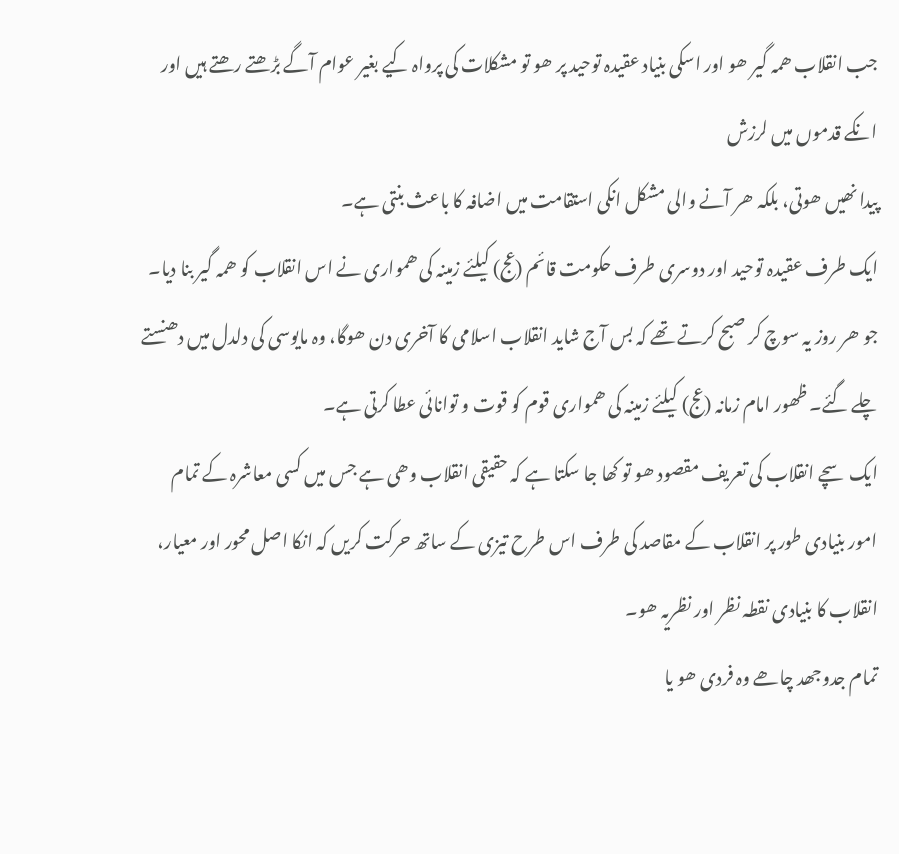جب انقلاب ھمہ گیر ھو اور اسکی بنیاد عقیدہ توحید پر ھو تو مشکلات کی پرواہ کیے بغیر عوام آگے بڑھتے رھتے ہیں اور انکے قدموں میں لرزش
پیدا نھیں ھوتی، بلکہ ھر آنے والی مشکل انکی استقامت میں اضافہ کا باعث بنتی ہے۔
ایک طرف عقیدہ توحید اور دوسری طرف حکومت قائم (عج) کیلئے زمینہ کی ھمواری نے اس انقلاب کو ھمہ گیر بنا دیا۔ جو ھر روز یہ سوچ کر صبح کرتے تھے کہ بس آج شاید انقلاب اسلامی کا آخری دن ھوگا، وہ مایوسی کی دلدل میں دھنستے چلے گئے۔ ظھور امام زمانہ (عج) کیلئے زمینہ کی ھمواری قوم کو قوت و توانائی عطا کرتی ہے۔
ایک سچے انقلاب کی تعریف مقصود ھو تو کھا جا سکتا ہے کہ حقیقی انقلاب وھی ہے جس میں کسی معاشرہ کے تمام امور بنیادی طور پر انقلاب کے مقاصد کی طرف اس طرح تیزی کے ساتھ حرکت کریں کہ انکا اصل محور اور معیار، انقلاب کا بنیادی نقطہ نظر اور نظریہ ھو۔
تمام جدوجھد چاھے وہ فردی ھو یا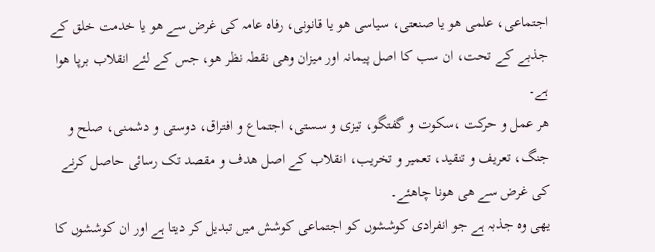اجتماعی، علمی ھو یا صنعتی، سیاسی ھو یا قانونی، رفاہ عامہ کی غرض سے ھو یا خدمت خلق کے جذبے کے تحت، ان سب کا اصل پیمانہ اور میزان وھی نقطہ نظر ھو، جس کے لئے انقلاب برپا ھوا ہے۔
ھر عمل و حرکت ،سکوت و گفتگو، تیزی و سستی، اجتماع و افتراق، دوستی و دشمنی، صلح و جنگ، تعریف و تنقید، تعمیر و تخریب، انقلاب کے اصل ھدف و مقصد تک رسائی حاصل کرنے کی غرض سے ھی ھونا چاھئے۔
یھی وہ جذبہ ہے جو انفرادی کوششوں کو اجتماعی کوشش میں تبدیل کر دیتا ہے اور ان کوششوں کا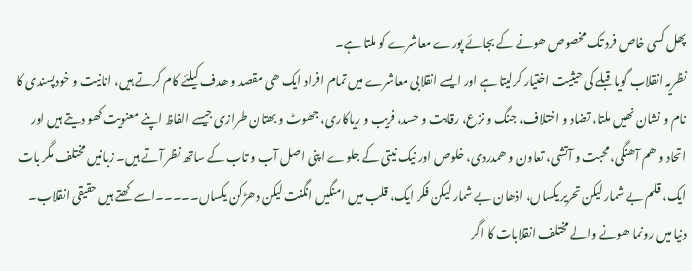پھل کسی خاص فرد تک مخصوص ھونے کے بجائے پورے معاشرے کو ملتا ہے۔
نظریہ انقلاب گویا قبلے کی حیثیت اختیار کرلیتا ہے اور ایسے انقلابی معاشرے میں تمام افراد ایک ھی مقصد و ھدف کیلئے کام کرتے ہیں، انانیت و خودپسندی کا نام و نشان نھیں ملتا، تضاد و اختلاف، جنگ و نزع، رقابت و حسد، فریب و ریاکاری، جھوٹ و بھتان طرازی جیسے الفاظ اپنے معنویت کھو دیتے ہیں اور اتحاد و ھم آھنگی، محبت و آتشی، تعاون و ھمدردی، خلوص اور نیک نیتی کے جلوے اپنی اصل آب و تاب کے ساتھ نظر آتے ہیں۔ زبانیں مختلف مگر بات ایک، قلم بے شمار لیکن تحریر یکساں، اذھان بے شمار لیکن فکر ایک، قلب میں امنگیں انگنت لیکن دھڑکن یکساں۔۔۔۔۔اسے کھتے ہیں حقیقی انقلاب۔
دنیا میں رونما ھونے والے مختلف انقلابات کا اگر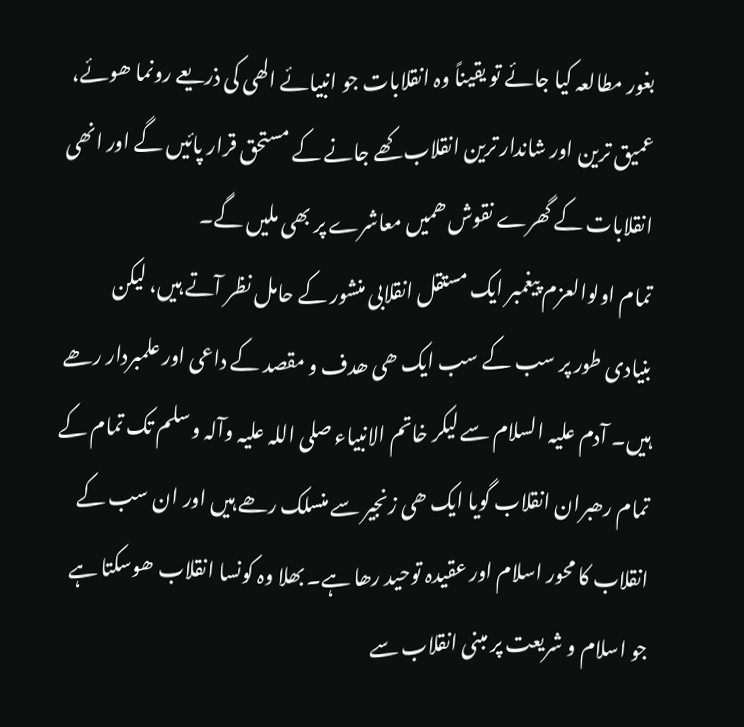بغور مطالعہ کیا جائے تو یقیناً وہ انقلابات جو انبیائے الھی کی ذریعے رونما ھوئے، عمیق ترین اور شاندار ترین انقلاب کھے جانے کے مستحق قرار پائیں گے اور انھی انقلابات کے گھرے نقوش ھمیں معاشرے پر بھی ملیں گے۔
تمام اولوالعزم پیغمبر ایک مستقل انقلابی منشور کے حامل نظر آتے ہیں، لیکن بنیادی طور پر سب کے سب ایک ھی ھدف و مقصد کے داعی اور علمبردار رھے ہیں۔ آدم علیہ السلام سے لیکر خاتم الانبیاء صلی اللہ علیہ وآلہ وسلم تک تمام کے تمام رھبران انقلاب گویا ایک ھی زنجیر سے منسلک رھے ہیں اور ان سب کے انقلاب کا محور اسلام اور عقیدہ توحید رھا ہے۔ بھلا وہ کونسا انقلاب ھوسکتا ہے جو اسلام و شریعت پر مبنی انقلاب سے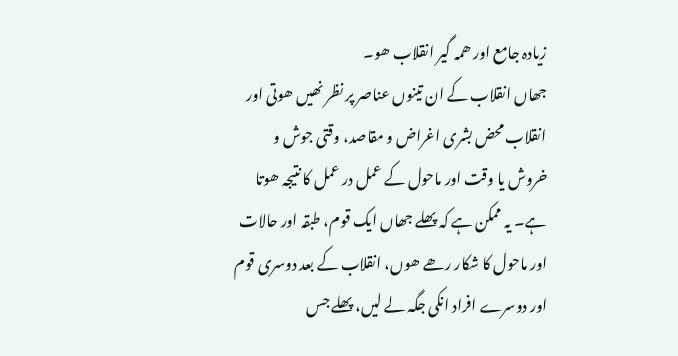زیادہ جامع اور ھمہ گیر انقلاب ھو۔
جھاں انقلاب کے ان تینوں عناصر پر نظر نھیں ھوتی اور انقلاب محض بشری اغراض و مقاصد، وقتی جوش و خروش یا وقت اور ماحول کے عمل در عمل کا نتیجہ ھوتا ہے۔ یہ ممکن ہے کہ پھلے جھاں ایک قوم، طبقہ اور حالات اور ماحول کا شکار رھے ھوں، انقلاب کے بعد دوسری قوم اور دوسرے افراد انکی جگہ لے لیں، پھلے جس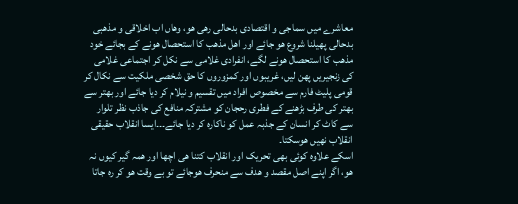معاشرے میں سماجی و اقتصادی بدحالی رھی ھو، وھاں اب اخلاقی و مذھبی بدحالی پھیلنا شروع ھو جائے اور اھل مذھب کا استحصال ھونے کے بجائے خود مذھب کا استحصال ھونے لگے، انفرادی غلامی سے نکل کر اجتماعی غلامی کی زنجیریں پھن لیں، غریبوں اور کمزوروں کا حق شخصی ملکیت سے نکال کر قومی پلیٹ فارم سے مخصوص افراد میں تقسیم و نیلام کر دیا جائے اور بھتر سے بھتر کی طرف بڑھنے کے فطری رحجان کو مشترکہ منافع کی جاذب نظر تلوار سے کاٹ کر انسان کے جذبہ عمل کو ناکارہ کر دیا جائے۔۔۔ایسا انقلاب حقیقی انقلاب نھیں ھوسکتا۔
اسکے علاوہ کوئی بھی تحریک اور انقلاب کتنا ھی اچھا اور ھمہ گیر کیوں نہ ھو، اگر اپنے اصل مقصد و ھدف سے منحرف ھوجائے تو بے وقت ھو کر رہ جاتا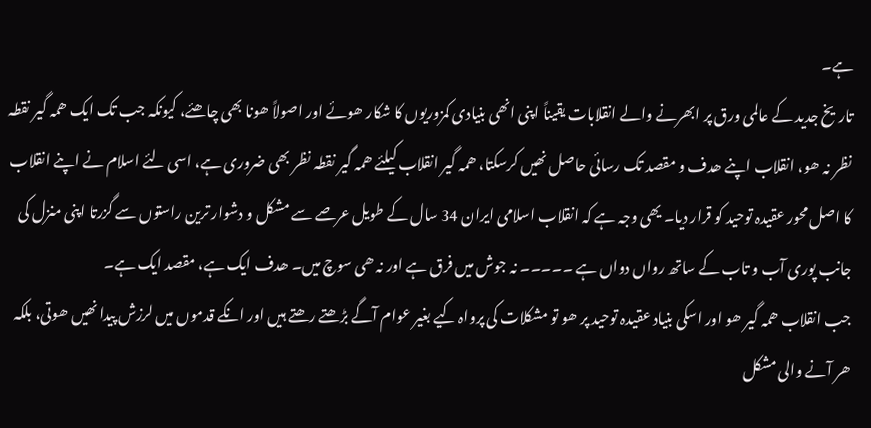ہے۔
تاریخ جدید کے عالمی ورق پر ابھرنے والے انقلابات یقیناً اپنی انھی بنیادی کمزوریوں کا شکار ھوئے اور اصولاً ھونا بھی چاھئے، کیونکہ جب تک ایک ھمہ گیر نقطہ نظر نہ ھو، انقلاب اپنے ھدف و مقصد تک رسائی حاصل نھیں کرسکتا، ھمہ گیر انقلاب کیلئے ھمہ گیر نقطہ نظر بھی ضروری ہے، اسی لئے اسلام نے اپنے انقلاب کا اصل محور عقیدہ توحید کو قرار دیا۔ یھی وجہ ہے کہ انقلاب اسلامی ایران 34 سال کے طویل عرصے سے مشکل و دشوار ترین راستوں سے گزرتا اپنی منزل کی جانب پوری آب و تاب کے ساتھ رواں دواں ہے ۔۔۔۔۔ نہ جوش میں فرق ہے اور نہ ھی سوچ میں۔ ھدف ایک ہے، مقصد ایک ہے۔
جب انقلاب ھمہ گیر ھو اور اسکی بنیاد عقیدہ توحید پر ھو تو مشکلات کی پرواہ کیے بغیر عوام آگے بڑھتے رھتے ہیں اور انکے قدموں میں لرزش پیدا نھیں ھوتی، بلکہ ھر آنے والی مشکل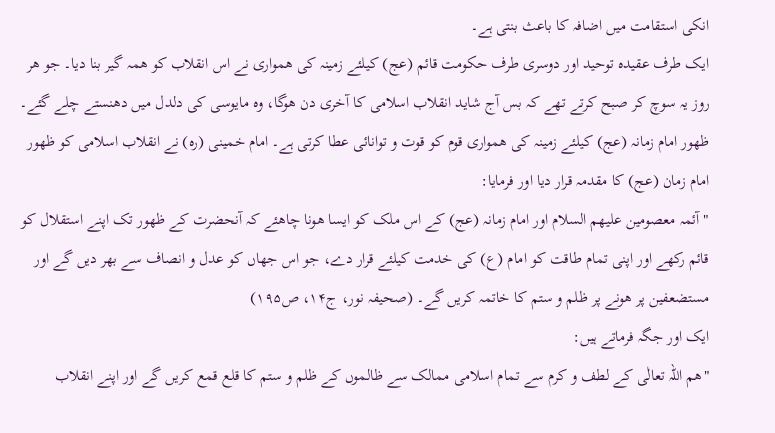انکی استقامت میں اضافہ کا باعث بنتی ہے۔
ایک طرف عقیدہ توحید اور دوسری طرف حکومت قائم (عج) کیلئے زمینہ کی ھمواری نے اس انقلاب کو ھمہ گیر بنا دیا۔ جو ھر روز یہ سوچ کر صبح کرتے تھے کہ بس آج شاید انقلاب اسلامی کا آخری دن ھوگا، وہ مایوسی کی دلدل میں دھنستے چلے گئے۔
ظھور امام زمانہ (عج) کیلئے زمینہ کی ھمواری قوم کو قوت و توانائی عطا کرتی ہے۔ امام خمینی (رہ) نے انقلاب اسلامی کو ظھور امام زمان (عج) کا مقدمہ قرار دیا اور فرمایا:
"آئمہ معصومین علیھم السلام اور امام زمانہ (عج) کے اس ملک کو ایسا ھونا چاھئے کہ آنحضرت کے ظھور تک اپنے استقلال کو قائم رکھے اور اپنی تمام طاقت کو امام (ع) کی خدمت کیلئے قرار دے، جو اس جھاں کو عدل و انصاف سے بھر دیں گے اور مستضعفین پر ھونے پر ظلم و ستم کا خاتمہ کریں گے۔ (صحیفہ نور، ج۱۴، ص۱۹۵)
ایک اور جگہ فرماتے ہیں:
"ھم اللہ تعالٰی کے لطف و کرم سے تمام اسلامی ممالک سے ظالموں کے ظلم و ستم کا قلع قمع کریں گے اور اپنے انقلاب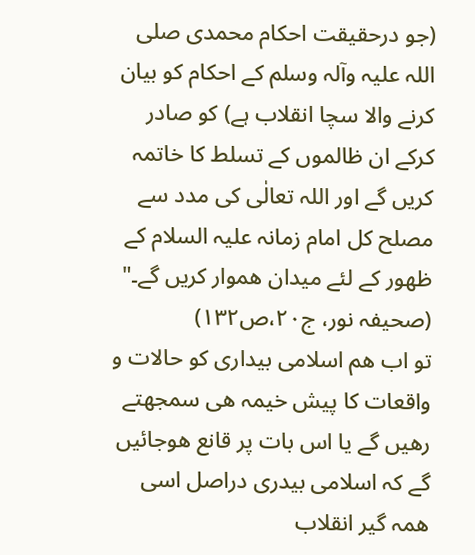(جو درحقیقت احکام محمدی صلی اللہ علیہ وآلہ وسلم کے احکام کو بیان کرنے والا سچا انقلاب ہے) کو صادر کرکے ان ظالموں کے تسلط کا خاتمہ کریں گے اور اللہ تعالٰی کی مدد سے مصلح کل امام زمانہ علیہ السلام کے ظھور کے لئے میدان ھموار کریں گے۔" (صحیفہ نور، ج۲۰،ص۱۳۲)
تو اب ھم اسلامی بیداری کو حالات و واقعات کا پیش خیمہ ھی سمجھتے رھیں گے یا اس بات پر قانع ھوجائیں گے کہ اسلامی بیدری دراصل اسی ھمہ گیر انقلاب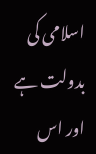اسلامی کی بدولت ہے اور اس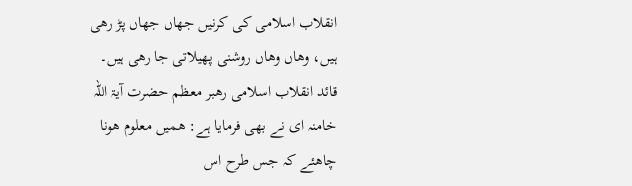انقلاب اسلامی کی کرنیں جھاں جھاں پڑ رھی ہیں، وھاں وھاں روشنی پھیلاتی جا رھی ہیں۔
قائد انقلاب اسلامی رھبر معظم حضرت آیۃ اللہ خامنہ ای نے بھی فرمایا ہے: ھمیں معلوم ھونا چاھئے کہ جس طرح اس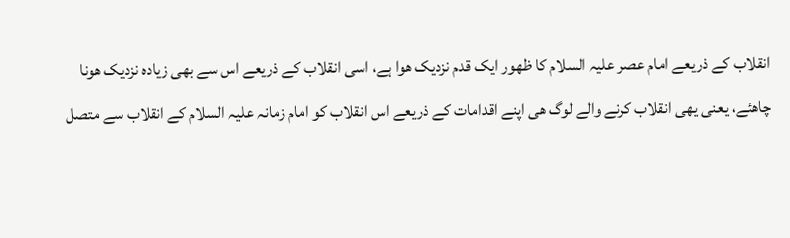انقلاب کے ذریعے امام عصر علیہ السلام کا ظھور ایک قدم نزدیک ھوا ہے، اسی انقلاب کے ذریعے اس سے بھی زیادہ نزدیک ھونا چاھئے، یعنی یھی انقلاب کرنے والے لوگ ھی اپنے اقدامات کے ذریعے اس انقلاب کو امام زمانہ علیہ السلام کے انقلاب سے متصل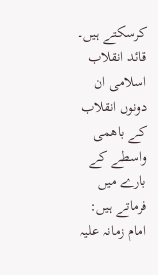کرسکتے ہیں۔
قائد انقلاب اسلامی ان دونوں انقلاب کے باھمی واسطے کے بارے میں فرماتے ہیں: امام زمانہ علیہ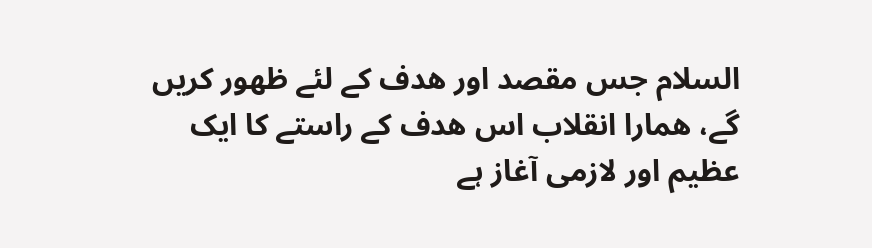السلام جس مقصد اور ھدف کے لئے ظھور کریں گے، ھمارا انقلاب اس ھدف کے راستے کا ایک عظیم اور لازمی آغاز ہے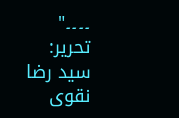۔۔۔۔"
تحریر: سید رضا نقوی